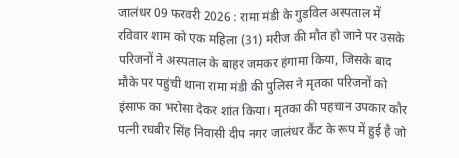जालंधर 09 फरवरी 2026 : रामा मंडी के गुडविल अस्पताल में रविवार शाम को एक महिला (31) मरीज की मौत हो जाने पर उसके परिजनों ने अस्पताल के बाहर जमकर हंगामा किया, जिसके बाद मौके पर पहुंची थाना रामा मंडी की पुलिस ने मृतका परिजनों को इंसाफ का भरोसा देकर शांत किया। मृतका की पहचान उपकार कौर पत्नी रघबीर सिंह निवासी दीप नगर जालंधर कैंट के रूप में हुई है जो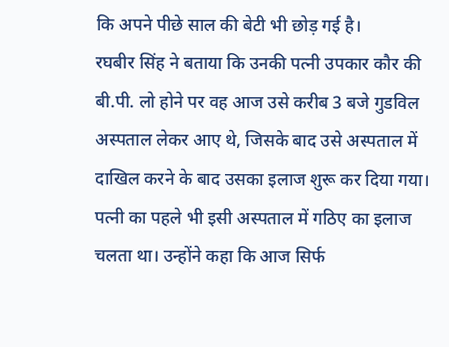कि अपने पीछे साल की बेटी भी छोड़ गई है।
रघबीर सिंह ने बताया कि उनकी पत्नी उपकार कौर की बी.पी. लो होने पर वह आज उसे करीब 3 बजे गुडविल अस्पताल लेकर आए थे, जिसके बाद उसे अस्पताल में दाखिल करने के बाद उसका इलाज शुरू कर दिया गया। पत्नी का पहले भी इसी अस्पताल में गठिए का इलाज चलता था। उन्होंने कहा कि आज सिर्फ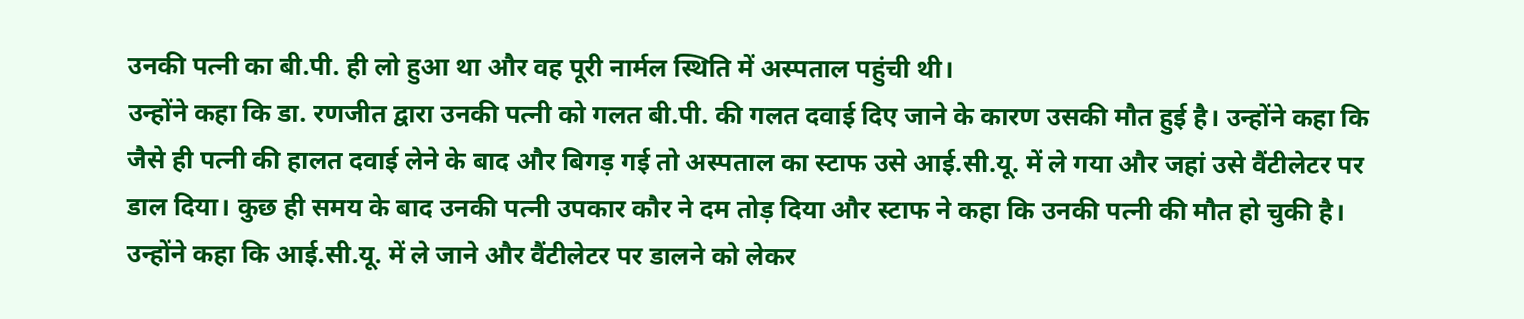उनकी पत्नी का बी.पी. ही लो हुआ था और वह पूरी नार्मल स्थिति में अस्पताल पहुंची थी।
उन्होंने कहा कि डा. रणजीत द्वारा उनकी पत्नी को गलत बी.पी. की गलत दवाई दिए जाने के कारण उसकी मौत हुई है। उन्होंने कहा कि जैसे ही पत्नी की हालत दवाई लेने के बाद और बिगड़ गई तो अस्पताल का स्टाफ उसे आई.सी.यू. में ले गया और जहां उसे वैंटीलेटर पर डाल दिया। कुछ ही समय के बाद उनकी पत्नी उपकार कौर ने दम तोड़ दिया और स्टाफ ने कहा कि उनकी पत्नी की मौत हो चुकी है।
उन्होंने कहा कि आई.सी.यू. में ले जाने और वैंटीलेटर पर डालने को लेकर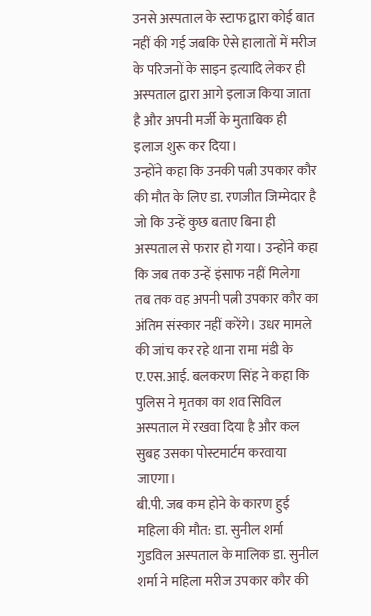उनसे अस्पताल के स्टाफ द्वारा कोई बात नहीं की गई जबकि ऐसे हालातों में मरीज के परिजनों के साइन इत्यादि लेकर ही अस्पताल द्वारा आगे इलाज किया जाता है और अपनी मर्जी के मुताबिक ही इलाज शुरू कर दिया।
उन्होंने कहा कि उनकी पत्नी उपकार कौर की मौत के लिए डा. रणजीत जिम्मेदार है जो कि उन्हें कुछ बताए बिना ही अस्पताल से फरार हो गया। उन्होंने कहा कि जब तक उन्हें इंसाफ नहीं मिलेगा तब तक वह अपनी पत्नी उपकार कौर का अंतिम संस्कार नहीं करेंगे। उधर मामले की जांच कर रहे थाना रामा मंडी के ए.एस.आई. बलकरण सिंह ने कहा कि पुलिस ने मृतका का शव सिविल अस्पताल में रखवा दिया है और कल सुबह उसका पोस्टमार्टम करवाया जाएगा।
बी.पी. जब कम होने के कारण हुई महिला की मौत: डा. सुनील शर्मा
गुडविल अस्पताल के मालिक डा. सुनील शर्मा ने महिला मरीज उपकार कौर की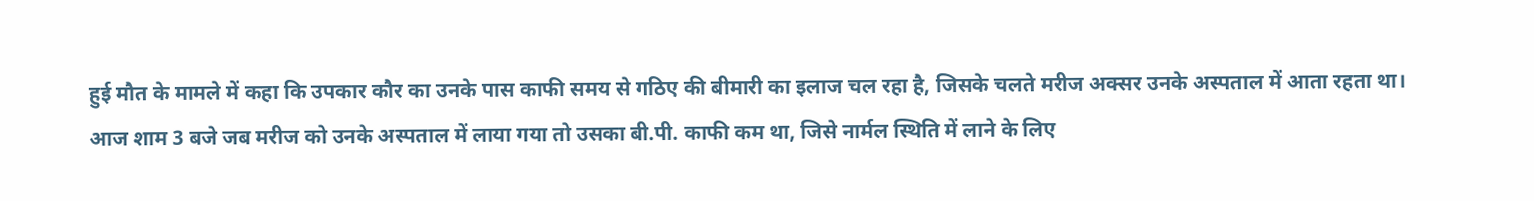हुई मौत के मामले में कहा कि उपकार कौर का उनके पास काफी समय से गठिए की बीमारी का इलाज चल रहा है, जिसके चलते मरीज अक्सर उनके अस्पताल में आता रहता था। आज शाम 3 बजे जब मरीज को उनके अस्पताल में लाया गया तो उसका बी.पी. काफी कम था, जिसे नार्मल स्थिति में लाने के लिए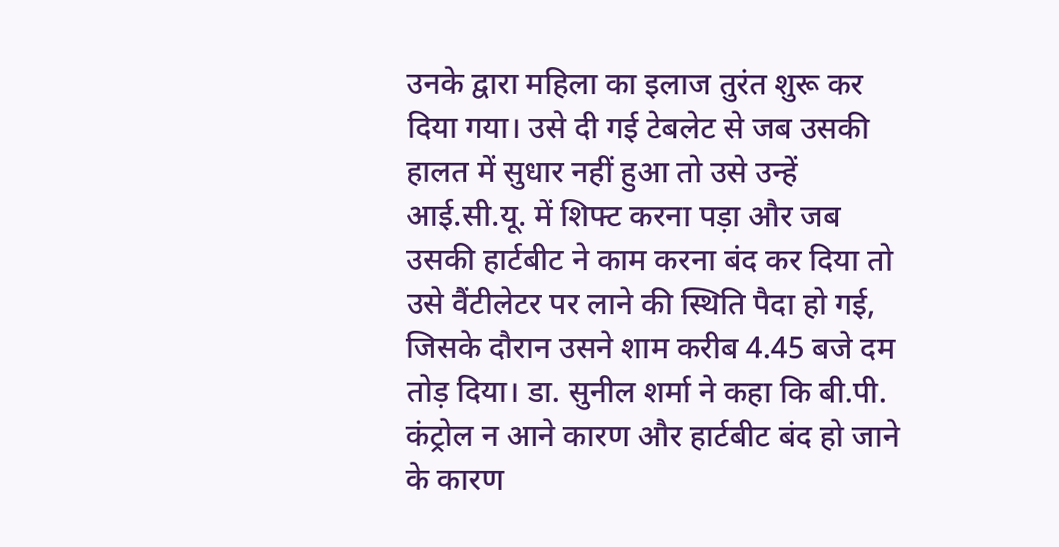उनके द्वारा महिला का इलाज तुरंत शुरू कर दिया गया। उसे दी गई टेबलेट से जब उसकी हालत में सुधार नहीं हुआ तो उसे उन्हें आई.सी.यू. में शिफ्ट करना पड़ा और जब उसकी हार्टबीट ने काम करना बंद कर दिया तो उसे वैंटीलेटर पर लाने की स्थिति पैदा हो गई, जिसके दौरान उसने शाम करीब 4.45 बजे दम तोड़ दिया। डा. सुनील शर्मा ने कहा कि बी.पी. कंट्रोल न आने कारण और हार्टबीट बंद हो जाने के कारण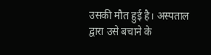उसकी मौत हुई है। अस्पताल द्वारा उसे बचाने के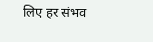लिए हर संभव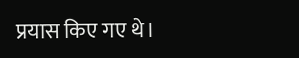प्रयास किए गए थे।